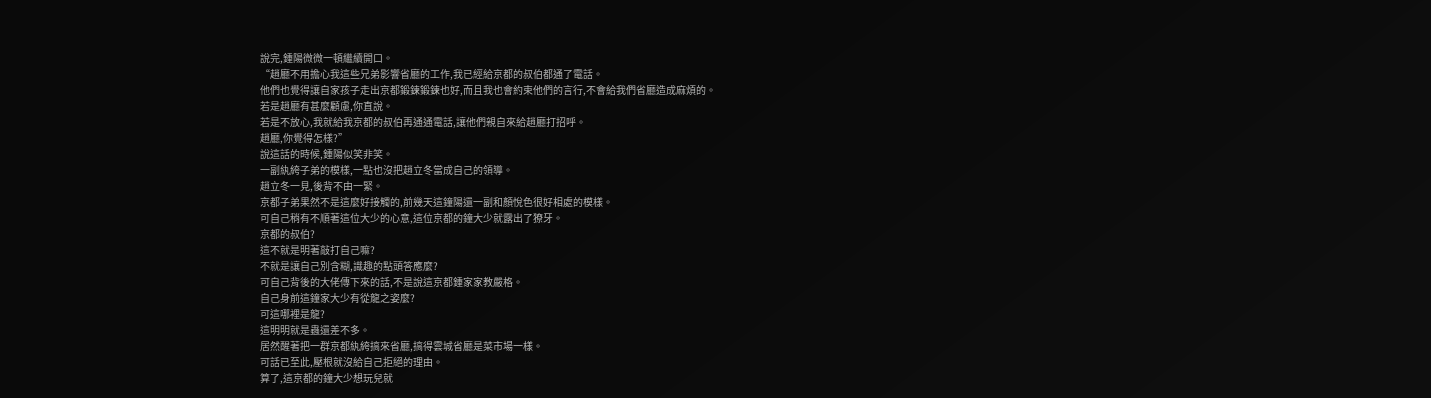說完,鍾陽微微一頓繼續開口。
“趙廳不用擔心我這些兄弟影響省廳的工作,我已經給京都的叔伯都通了電話。
他們也覺得讓自家孩子走出京都鍛鍊鍛鍊也好,而且我也會約束他們的言行,不會給我們省廳造成麻煩的。
若是趙廳有甚麼顧慮,你直說。
若是不放心,我就給我京都的叔伯再通通電話,讓他們親自來給趙廳打招呼。
趙廳,你覺得怎樣?”
說這話的時候,鍾陽似笑非笑。
一副紈絝子弟的模樣,一點也沒把趙立冬當成自己的領導。
趙立冬一見,後背不由一緊。
京都子弟果然不是這麼好接觸的,前幾天這鐘陽還一副和顏悅色很好相處的模樣。
可自己稍有不順著這位大少的心意,這位京都的鐘大少就露出了獠牙。
京都的叔伯?
這不就是明著敲打自己嘛?
不就是讓自己別含糊,識趣的點頭答應麼?
可自己背後的大佬傳下來的話,不是說這京都鍾家家教嚴格。
自己身前這鐘家大少有從龍之姿麼?
可這哪裡是龍?
這明明就是蟲還差不多。
居然醒著把一群京都紈絝搞來省廳,搞得雲城省廳是菜市場一樣。
可話已至此,壓根就沒給自己拒絕的理由。
算了,這京都的鐘大少想玩兒就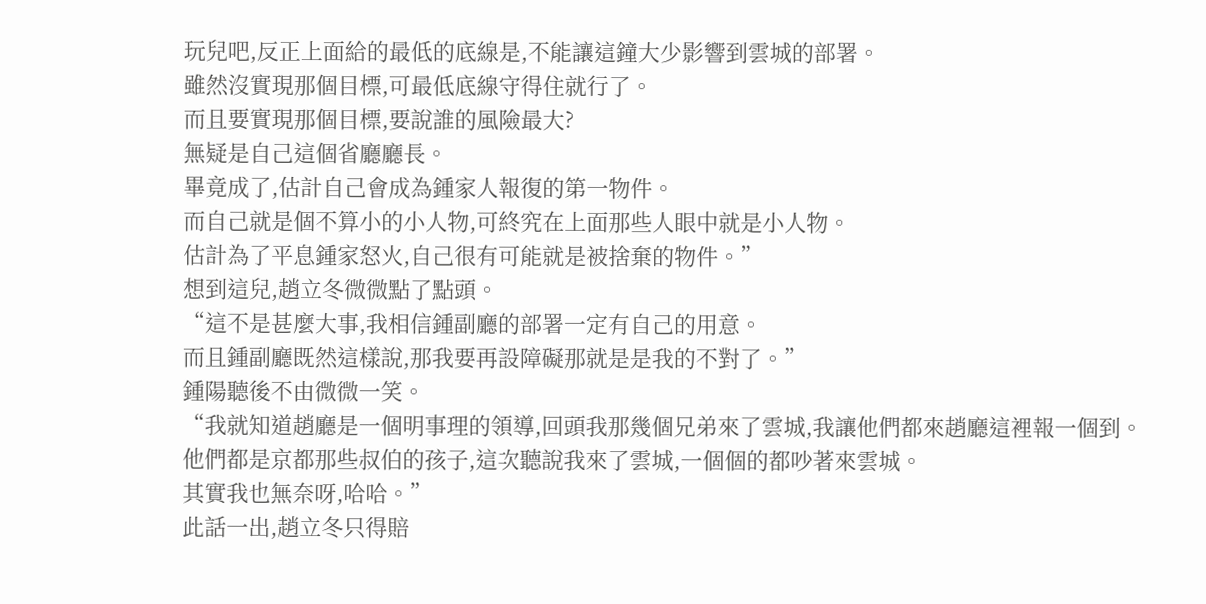玩兒吧,反正上面給的最低的底線是,不能讓這鐘大少影響到雲城的部署。
雖然沒實現那個目標,可最低底線守得住就行了。
而且要實現那個目標,要說誰的風險最大?
無疑是自己這個省廳廳長。
畢竟成了,估計自己會成為鍾家人報復的第一物件。
而自己就是個不算小的小人物,可終究在上面那些人眼中就是小人物。
估計為了平息鍾家怒火,自己很有可能就是被捨棄的物件。”
想到這兒,趙立冬微微點了點頭。
“這不是甚麼大事,我相信鍾副廳的部署一定有自己的用意。
而且鍾副廳既然這樣說,那我要再設障礙那就是是我的不對了。”
鍾陽聽後不由微微一笑。
“我就知道趙廳是一個明事理的領導,回頭我那幾個兄弟來了雲城,我讓他們都來趙廳這裡報一個到。
他們都是京都那些叔伯的孩子,這次聽說我來了雲城,一個個的都吵著來雲城。
其實我也無奈呀,哈哈。”
此話一出,趙立冬只得賠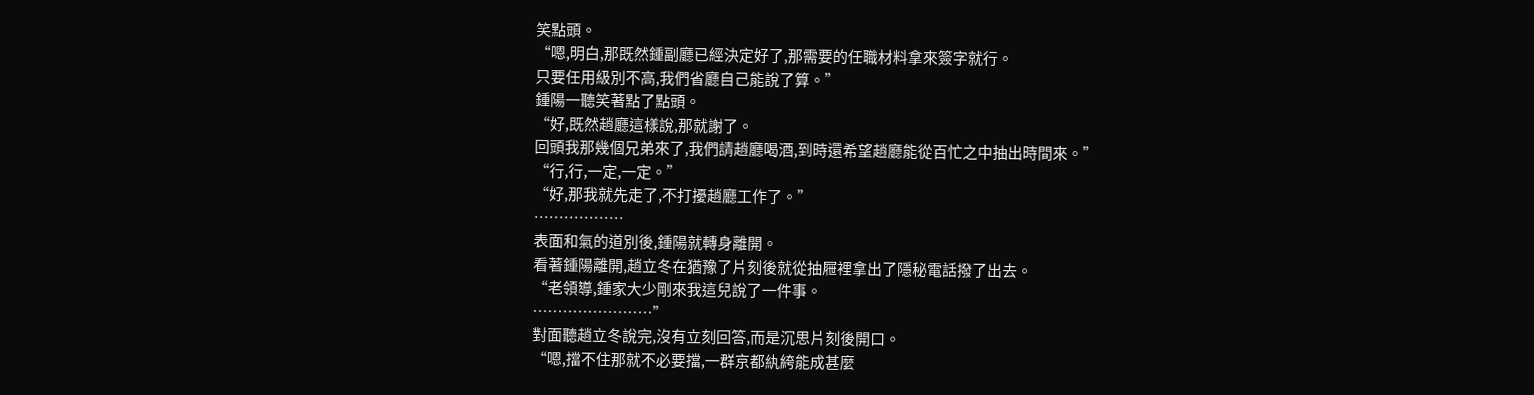笑點頭。
“嗯,明白,那既然鍾副廳已經決定好了,那需要的任職材料拿來簽字就行。
只要任用級別不高,我們省廳自己能說了算。”
鍾陽一聽笑著點了點頭。
“好,既然趙廳這樣說,那就謝了。
回頭我那幾個兄弟來了,我們請趙廳喝酒,到時還希望趙廳能從百忙之中抽出時間來。”
“行,行,一定,一定。”
“好,那我就先走了,不打擾趙廳工作了。”
………………
表面和氣的道別後,鍾陽就轉身離開。
看著鍾陽離開,趙立冬在猶豫了片刻後就從抽屜裡拿出了隱秘電話撥了出去。
“老領導,鍾家大少剛來我這兒說了一件事。
……………………”
對面聽趙立冬說完,沒有立刻回答,而是沉思片刻後開口。
“嗯,擋不住那就不必要擋,一群京都紈絝能成甚麼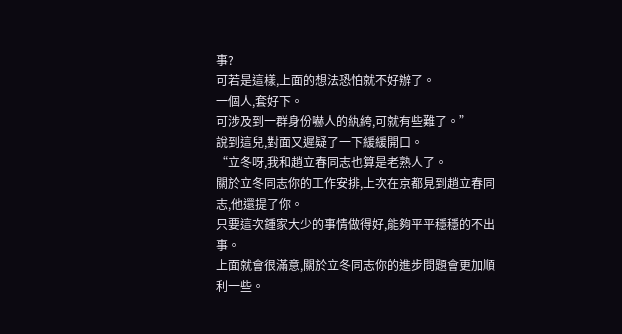事?
可若是這樣,上面的想法恐怕就不好辦了。
一個人,套好下。
可涉及到一群身份嚇人的紈絝,可就有些難了。”
說到這兒,對面又遲疑了一下緩緩開口。
“立冬呀,我和趙立春同志也算是老熟人了。
關於立冬同志你的工作安排,上次在京都見到趙立春同志,他還提了你。
只要這次鍾家大少的事情做得好,能夠平平穩穩的不出事。
上面就會很滿意,關於立冬同志你的進步問題會更加順利一些。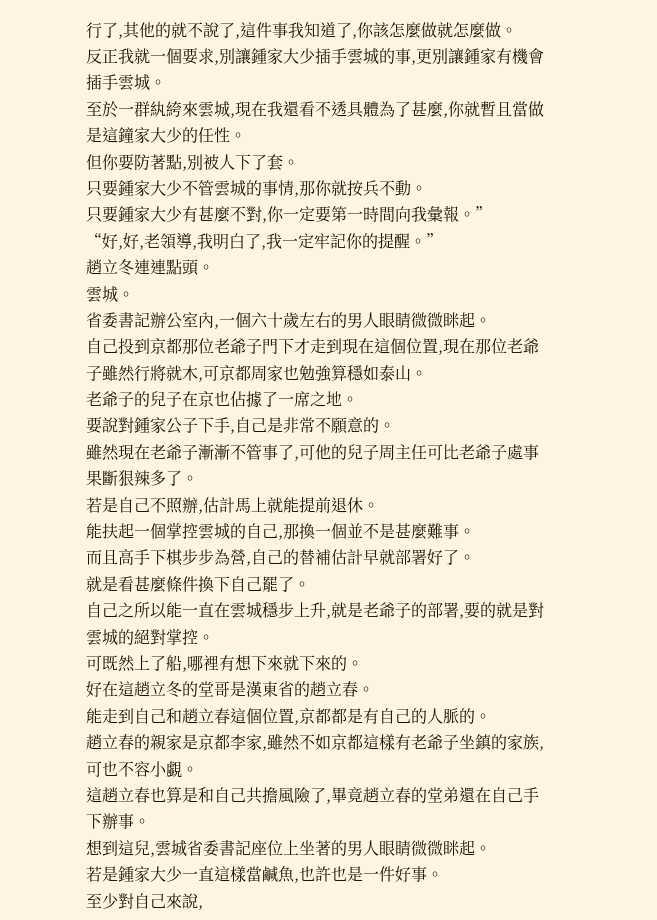行了,其他的就不說了,這件事我知道了,你該怎麼做就怎麼做。
反正我就一個要求,別讓鍾家大少插手雲城的事,更別讓鍾家有機會插手雲城。
至於一群紈絝來雲城,現在我還看不透具體為了甚麼,你就暫且當做是這鐘家大少的任性。
但你要防著點,別被人下了套。
只要鍾家大少不管雲城的事情,那你就按兵不動。
只要鍾家大少有甚麼不對,你一定要第一時間向我彙報。”
“好,好,老領導,我明白了,我一定牢記你的提醒。”
趙立冬連連點頭。
雲城。
省委書記辦公室內,一個六十歲左右的男人眼睛微微眯起。
自己投到京都那位老爺子門下才走到現在這個位置,現在那位老爺子雖然行將就木,可京都周家也勉強算穩如泰山。
老爺子的兒子在京也佔據了一席之地。
要說對鍾家公子下手,自己是非常不願意的。
雖然現在老爺子漸漸不管事了,可他的兒子周主任可比老爺子處事果斷狠辣多了。
若是自己不照辦,估計馬上就能提前退休。
能扶起一個掌控雲城的自己,那換一個並不是甚麼難事。
而且高手下棋步步為營,自己的替補估計早就部署好了。
就是看甚麼條件換下自己罷了。
自己之所以能一直在雲城穩步上升,就是老爺子的部署,要的就是對雲城的絕對掌控。
可既然上了船,哪裡有想下來就下來的。
好在這趙立冬的堂哥是漢東省的趙立春。
能走到自己和趙立春這個位置,京都都是有自己的人脈的。
趙立春的親家是京都李家,雖然不如京都這樣有老爺子坐鎮的家族,可也不容小覷。
這趙立春也算是和自己共擔風險了,畢竟趙立春的堂弟還在自己手下辦事。
想到這兒,雲城省委書記座位上坐著的男人眼睛微微眯起。
若是鍾家大少一直這樣當鹹魚,也許也是一件好事。
至少對自己來說,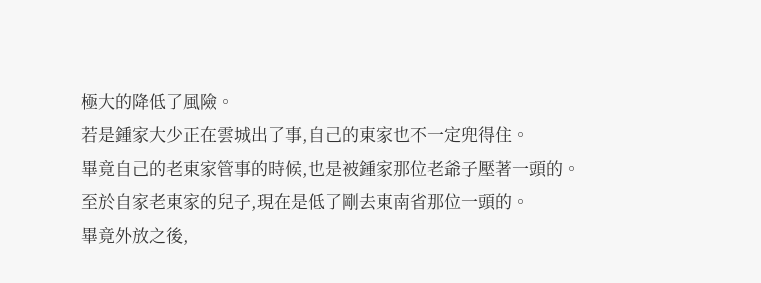極大的降低了風險。
若是鍾家大少正在雲城出了事,自己的東家也不一定兜得住。
畢竟自己的老東家管事的時候,也是被鍾家那位老爺子壓著一頭的。
至於自家老東家的兒子,現在是低了剛去東南省那位一頭的。
畢竟外放之後,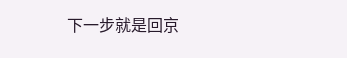下一步就是回京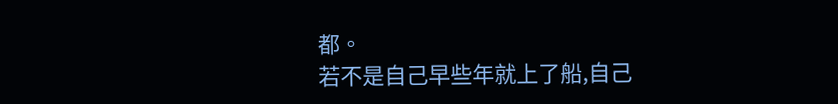都。
若不是自己早些年就上了船,自己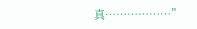真………………”